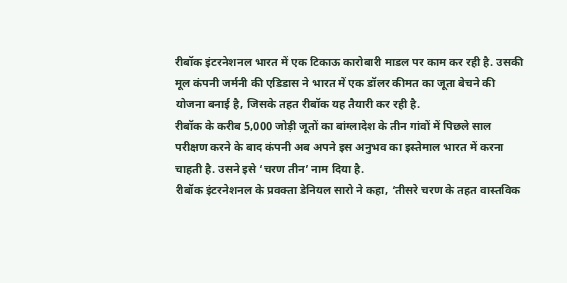रीबॉक इंटरनेशनल भारत में एक टिकाऊ कारोबारी माडल पर काम कर रही है. उसकी मूल कंपनी जर्मनी की एडिडास ने भारत में एक डॉलर कीमत का जूता बेचने की योजना बनाई है, जिसके तहत रीबॉक यह तैयारी कर रही है.
रीबॉक के करीब 5,000 जोड़ी जूतों का बांग्लादेश के तीन गांवों में पिछले साल परीक्षण करने के बाद कंपनी अब अपने इस अनुभव का इस्तेमाल भारत में करना चाहती है. उसने इसे ‘चरण तीन’ नाम दिया है.
रीबॉक इंटरनेशनल के प्रवक्ता डेनियल सारो ने कहा, ‘तीसरे चरण के तहत वास्तविक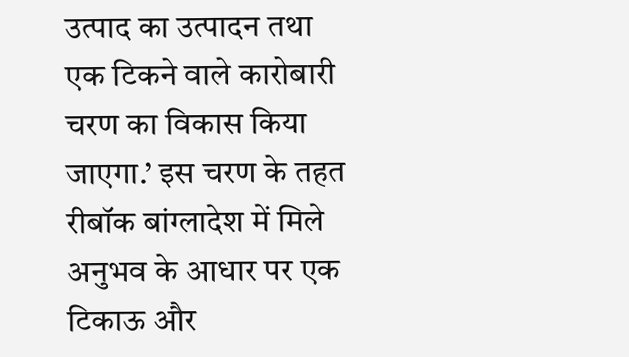उत्पाद का उत्पादन तथा एक टिकने वाले कारोबारी चरण का विकास किया जाएगा.’ इस चरण के तहत रीबॉक बांग्लादेश में मिले अनुभव के आधार पर एक टिकाऊ और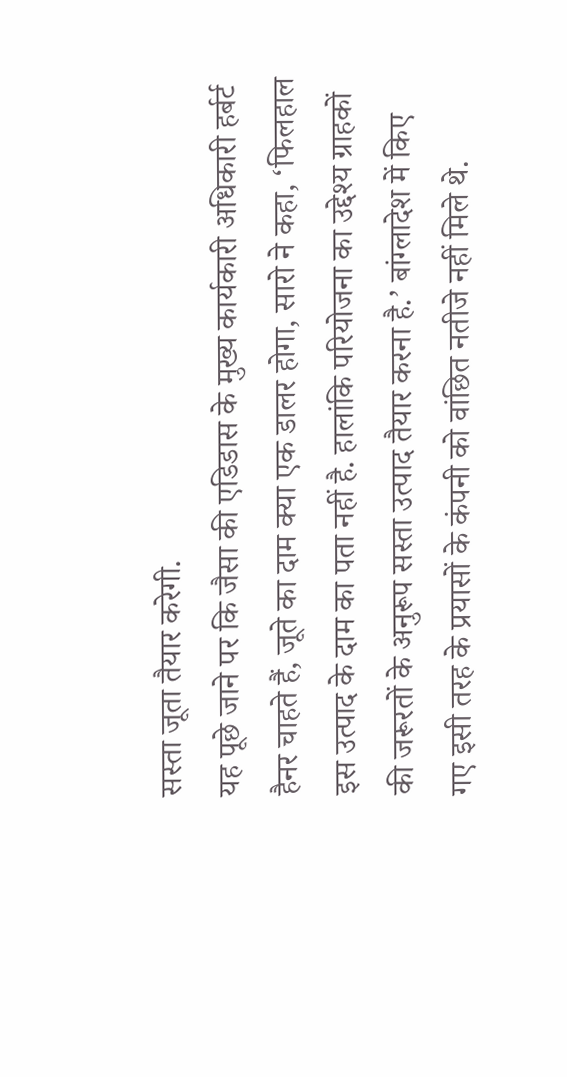सस्ता जूता तैयार करेगी.
यह पूछे जाने पर कि जैसा की एडिडास के मुख्य कार्यकारी अधिकारी हर्बर्ट हैनर चाहते हैं, जूते का दाम क्या एक डालर होगा, सारो ने कहा, ‘फिलहाल इस उत्पाद के दाम का पता नहीं है. हालांकि परियोजना का उद्देश्य ग्राहकों की जरूरतों के अनुरूप सस्ता उत्पाद तैयार करना है.’ बांग्लादेश में किए गए इसी तरह के प्रयासों के कंपनी को वांछित नतीजे नहीं मिले थे.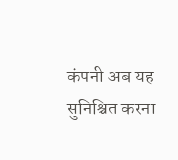कंपनी अब यह सुनिश्चित करना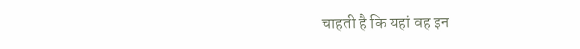चाहती है कि यहां वह इन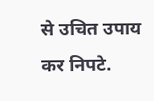से उचित उपाय कर निपटे.